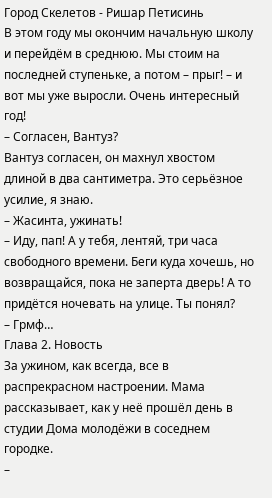Город Скелетов - Ришар Петисинь
В этом году мы окончим начальную школу и перейдём в среднюю. Мы стоим на последней ступеньке, а потом – прыг! – и вот мы уже выросли. Очень интересный год!
– Согласен, Вантуз?
Вантуз согласен, он махнул хвостом длиной в два сантиметра. Это серьёзное усилие, я знаю.
– Жасинта, ужинать!
– Иду, пап! А у тебя, лентяй, три часа свободного времени. Беги куда хочешь, но возвращайся, пока не заперта дверь! А то придётся ночевать на улице. Ты понял?
– Грмф…
Глава 2. Новость
За ужином, как всегда, все в распрекрасном настроении. Мама рассказывает, как у неё прошёл день в студии Дома молодёжи в соседнем городке.
–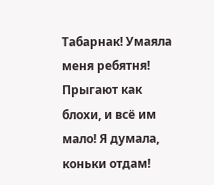Табарнак! Умаяла меня ребятня! Прыгают как блохи, и всё им мало! Я думала, коньки отдам!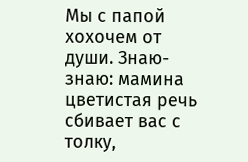Мы с папой хохочем от души. Знаю-знаю: мамина цветистая речь сбивает вас с толку,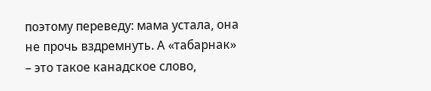поэтому переведу: мама устала, она не прочь вздремнуть. А «табарнак» – это такое канадское слово,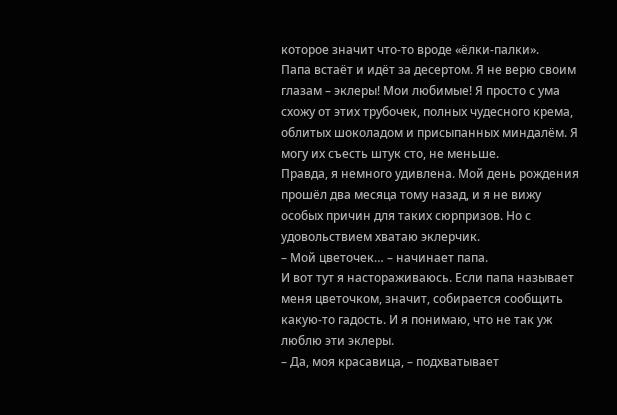которое значит что-то вроде «ёлки-палки».
Папа встаёт и идёт за десертом. Я не верю своим глазам – эклеры! Мои любимые! Я просто с ума схожу от этих трубочек, полных чудесного крема, облитых шоколадом и присыпанных миндалём. Я могу их съесть штук сто, не меньше.
Правда, я немного удивлена. Мой день рождения прошёл два месяца тому назад, и я не вижу особых причин для таких сюрпризов. Но с удовольствием хватаю эклерчик.
– Мой цветочек… – начинает папа.
И вот тут я настораживаюсь. Если папа называет меня цветочком, значит, собирается сообщить какую-то гадость. И я понимаю, что не так уж люблю эти эклеры.
– Да, моя красавица, – подхватывает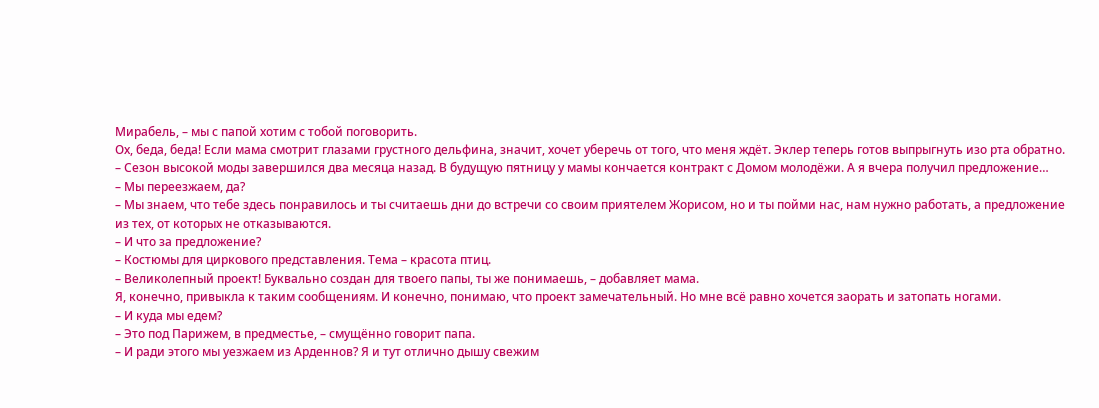Мирабель, – мы с папой хотим с тобой поговорить.
Ох, беда, беда! Если мама смотрит глазами грустного дельфина, значит, хочет уберечь от того, что меня ждёт. Эклер теперь готов выпрыгнуть изо рта обратно.
– Сезон высокой моды завершился два месяца назад. В будущую пятницу у мамы кончается контракт с Домом молодёжи. А я вчера получил предложение…
– Мы переезжаем, да?
– Мы знаем, что тебе здесь понравилось и ты считаешь дни до встречи со своим приятелем Жорисом, но и ты пойми нас, нам нужно работать, а предложение из тех, от которых не отказываются.
– И что за предложение?
– Костюмы для циркового представления. Тема – красота птиц.
– Великолепный проект! Буквально создан для твоего папы, ты же понимаешь, – добавляет мама.
Я, конечно, привыкла к таким сообщениям. И конечно, понимаю, что проект замечательный. Но мне всё равно хочется заорать и затопать ногами.
– И куда мы едем?
– Это под Парижем, в предместье, – смущённо говорит папа.
– И ради этого мы уезжаем из Арденнов? Я и тут отлично дышу свежим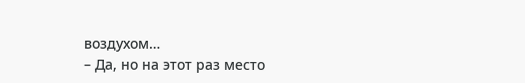воздухом…
– Да, но на этот раз место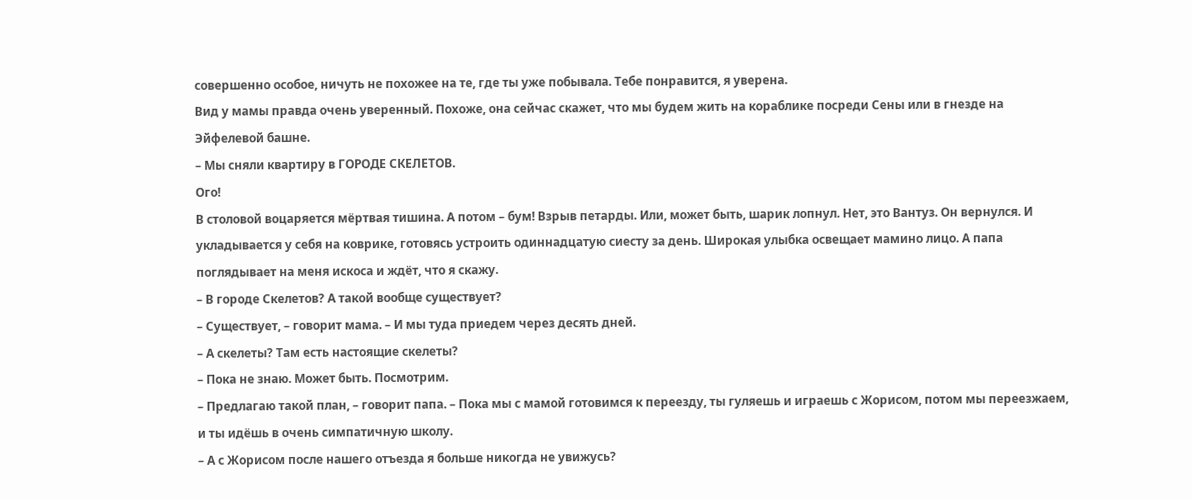совершенно особое, ничуть не похожее на те, где ты уже побывала. Тебе понравится, я уверена.
Вид у мамы правда очень уверенный. Похоже, она сейчас скажет, что мы будем жить на кораблике посреди Сены или в гнезде на Эйфелевой башне.
– Мы сняли квартиру в ГОРОДЕ СКЕЛЕТОВ.
Ого!
В столовой воцаряется мёртвая тишина. А потом – бум! Взрыв петарды. Или, может быть, шарик лопнул. Нет, это Вантуз. Он вернулся. И укладывается у себя на коврике, готовясь устроить одиннадцатую сиесту за день. Широкая улыбка освещает мамино лицо. А папа поглядывает на меня искоса и ждёт, что я скажу.
– В городе Скелетов? А такой вообще существует?
– Существует, – говорит мама. – И мы туда приедем через десять дней.
– А скелеты? Там есть настоящие скелеты?
– Пока не знаю. Может быть. Посмотрим.
– Предлагаю такой план, – говорит папа. – Пока мы с мамой готовимся к переезду, ты гуляешь и играешь с Жорисом, потом мы переезжаем, и ты идёшь в очень симпатичную школу.
– А с Жорисом после нашего отъезда я больше никогда не увижусь?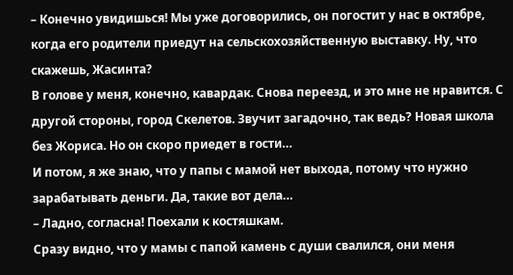– Конечно увидишься! Мы уже договорились, он погостит у нас в октябре, когда его родители приедут на сельскохозяйственную выставку. Ну, что скажешь, Жасинта?
В голове у меня, конечно, кавардак. Снова переезд, и это мне не нравится. С другой стороны, город Скелетов. Звучит загадочно, так ведь? Новая школа без Жориса. Но он скоро приедет в гости…
И потом, я же знаю, что у папы с мамой нет выхода, потому что нужно зарабатывать деньги. Да, такие вот дела…
– Ладно, согласна! Поехали к костяшкам.
Сразу видно, что у мамы с папой камень с души свалился, они меня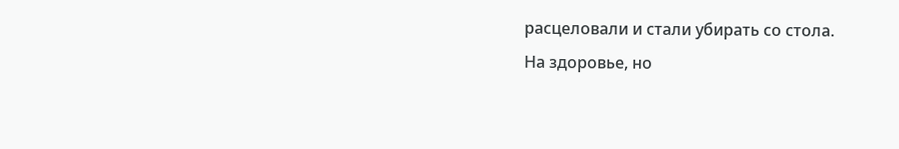расцеловали и стали убирать со стола.
На здоровье, но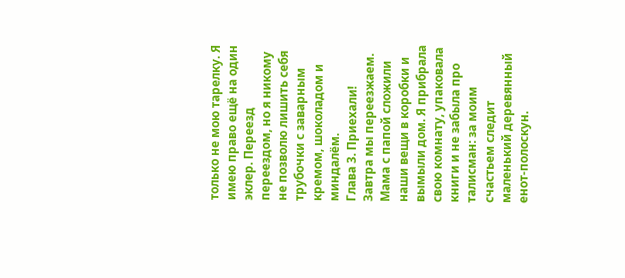только не мою тарелку. Я имею право ещё на один эклер. Переезд переездом, но я никому не позволю лишить себя трубочки с заварным кремом, шоколадом и миндалём.
Глава 3. Приехали!
Завтра мы переезжаем. Мама с папой сложили наши вещи в коробки и вымыли дом. Я прибрала свою комнату, упаковала книги и не забыла про талисман: за моим счастьем следит маленький деревянный енот-полоскун.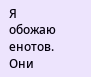Я обожаю енотов. Они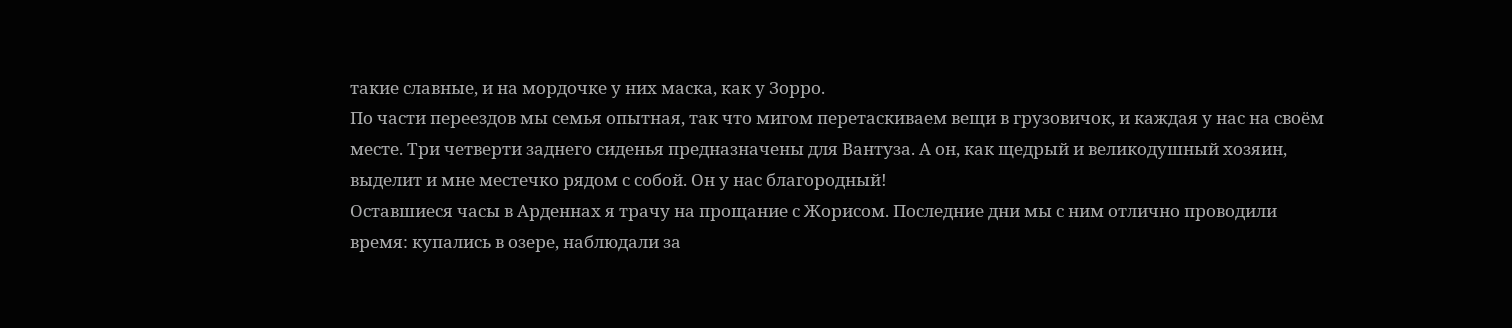такие славные, и на мордочке у них маска, как у Зорро.
По части переездов мы семья опытная, так что мигом перетаскиваем вещи в грузовичок, и каждая у нас на своём месте. Три четверти заднего сиденья предназначены для Вантуза. А он, как щедрый и великодушный хозяин, выделит и мне местечко рядом с собой. Он у нас благородный!
Оставшиеся часы в Арденнах я трачу на прощание с Жорисом. Последние дни мы с ним отлично проводили время: купались в озере, наблюдали за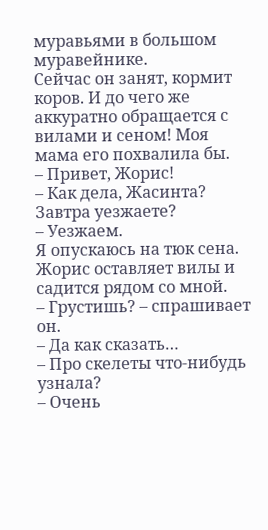муравьями в большом муравейнике.
Сейчас он занят, кормит коров. И до чего же аккуратно обращается с вилами и сеном! Моя мама его похвалила бы.
– Привет, Жорис!
– Как дела, Жасинта? Завтра уезжаете?
– Уезжаем.
Я опускаюсь на тюк сена. Жорис оставляет вилы и садится рядом со мной.
– Грустишь? – спрашивает он.
– Да как сказать…
– Про скелеты что-нибудь узнала?
– Очень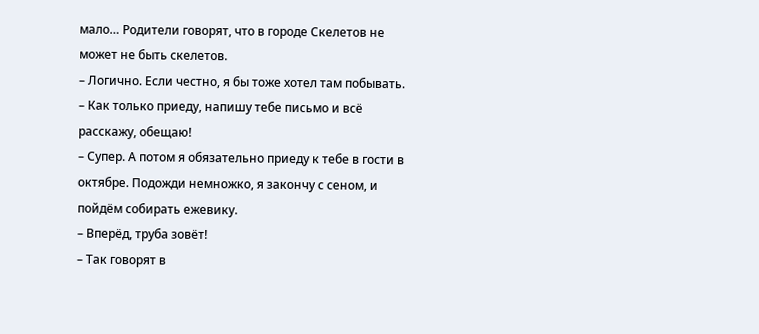мало… Родители говорят, что в городе Скелетов не может не быть скелетов.
– Логично. Если честно, я бы тоже хотел там побывать.
– Как только приеду, напишу тебе письмо и всё расскажу, обещаю!
– Супер. А потом я обязательно приеду к тебе в гости в октябре. Подожди немножко, я закончу с сеном, и пойдём собирать ежевику.
– Вперёд, труба зовёт!
– Так говорят в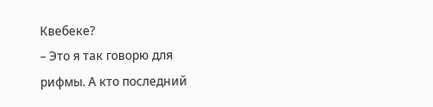Квебеке?
– Это я так говорю для рифмы. А кто последний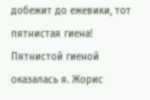добежит до ежевики, тот пятнистая гиена!
Пятнистой гиеной оказалась я. Жорис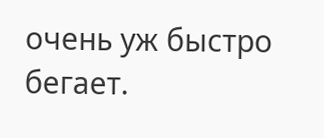очень уж быстро бегает.